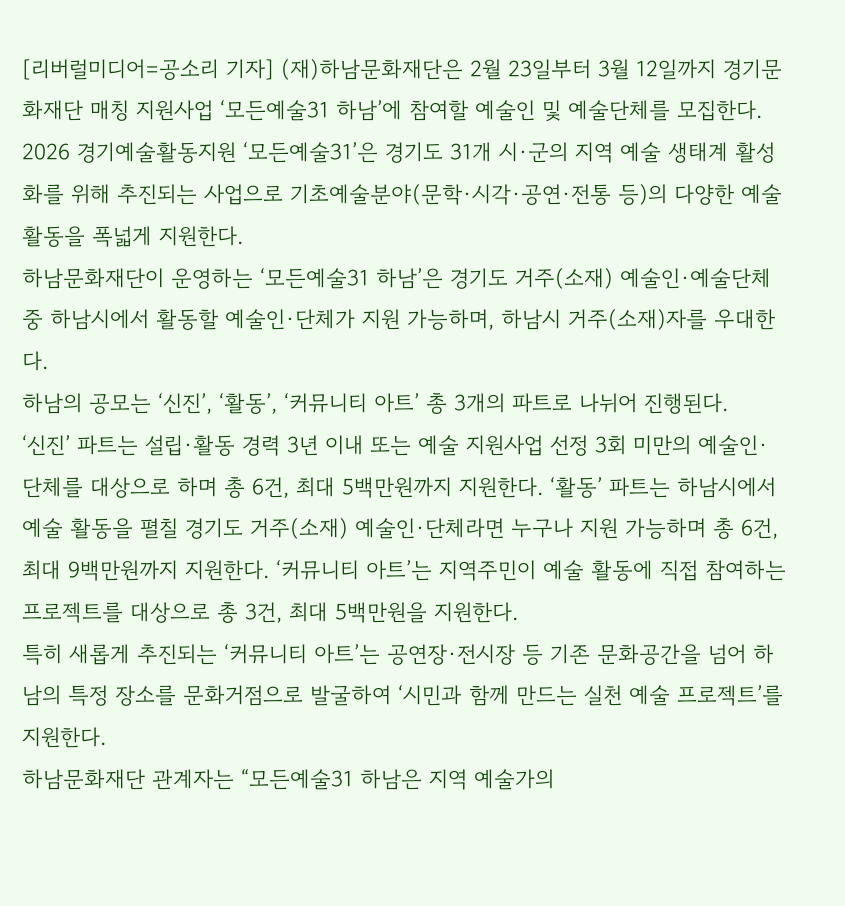[리버럴미디어=공소리 기자] (재)하남문화재단은 2월 23일부터 3월 12일까지 경기문화재단 매칭 지원사업 ‘모든예술31 하남’에 참여할 예술인 및 예술단체를 모집한다.
2026 경기예술활동지원 ‘모든예술31’은 경기도 31개 시·군의 지역 예술 생태계 활성화를 위해 추진되는 사업으로 기초예술분야(문학·시각·공연·전통 등)의 다양한 예술 활동을 폭넓게 지원한다.
하남문화재단이 운영하는 ‘모든예술31 하남’은 경기도 거주(소재) 예술인·예술단체 중 하남시에서 활동할 예술인·단체가 지원 가능하며, 하남시 거주(소재)자를 우대한다.
하남의 공모는 ‘신진’, ‘활동’, ‘커뮤니티 아트’ 총 3개의 파트로 나뉘어 진행된다.
‘신진’ 파트는 설립·활동 경력 3년 이내 또는 예술 지원사업 선정 3회 미만의 예술인·단체를 대상으로 하며 총 6건, 최대 5백만원까지 지원한다. ‘활동’ 파트는 하남시에서 예술 활동을 펼칠 경기도 거주(소재) 예술인·단체라면 누구나 지원 가능하며 총 6건, 최대 9백만원까지 지원한다. ‘커뮤니티 아트’는 지역주민이 예술 활동에 직접 참여하는 프로젝트를 대상으로 총 3건, 최대 5백만원을 지원한다.
특히 새롭게 추진되는 ‘커뮤니티 아트’는 공연장·전시장 등 기존 문화공간을 넘어 하남의 특정 장소를 문화거점으로 발굴하여 ‘시민과 함께 만드는 실천 예술 프로젝트’를 지원한다.
하남문화재단 관계자는 “모든예술31 하남은 지역 예술가의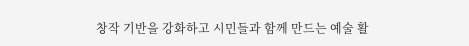창작 기반을 강화하고 시민들과 함께 만드는 예술 활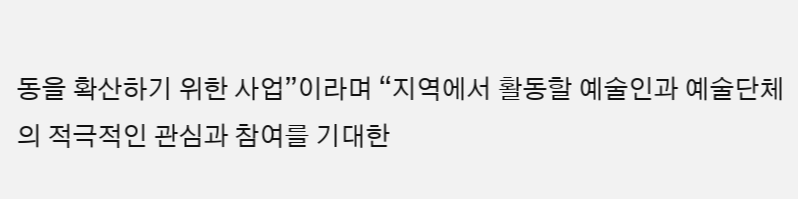동을 확산하기 위한 사업”이라며 “지역에서 활동할 예술인과 예술단체의 적극적인 관심과 참여를 기대한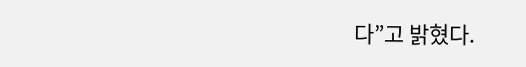다”고 밝혔다.